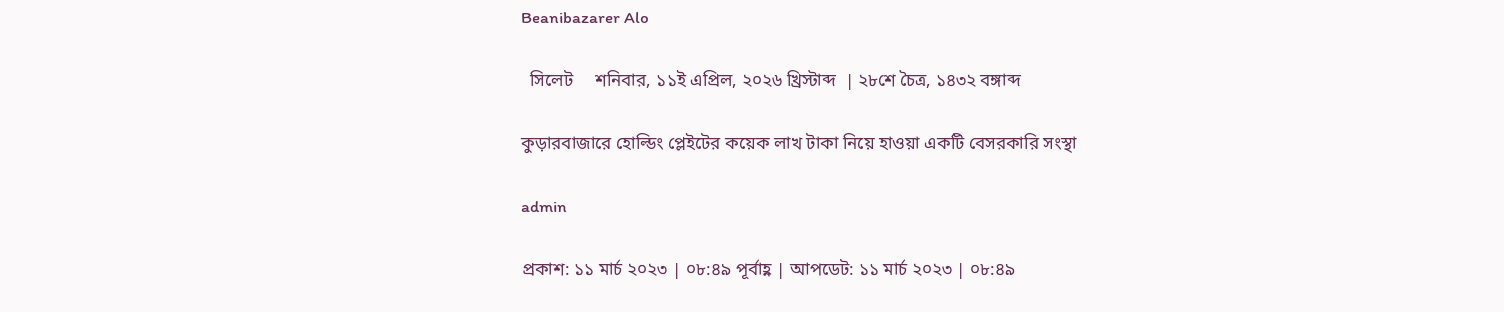Beanibazarer Alo

  সিলেট     শনিবার, ১১ই এপ্রিল, ২০২৬ খ্রিস্টাব্দ  | ২৮শে চৈত্র, ১৪৩২ বঙ্গাব্দ

কুড়ারবাজারে হোল্ডিং প্লেইটের কয়েক লাখ টাকা নিয়ে হাওয়া একটি বেসরকারি সংস্থা

admin

প্রকাশ: ১১ মার্চ ২০২৩ | ০৮:৪৯ পূর্বাহ্ণ | আপডেট: ১১ মার্চ ২০২৩ | ০৮:৪৯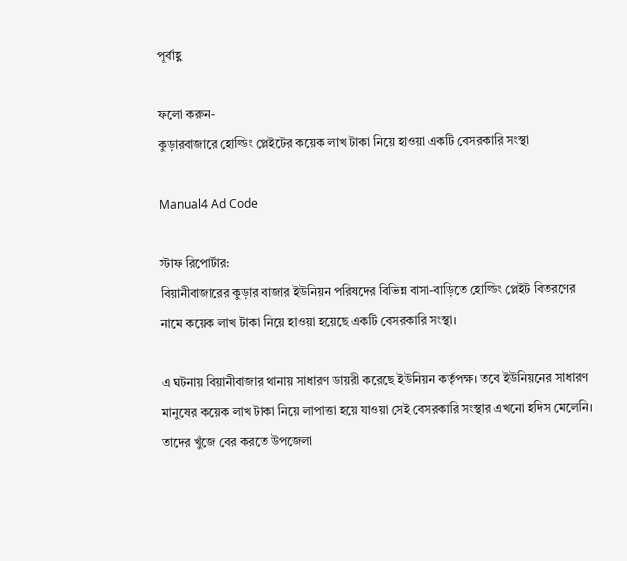পূর্বাহ্ণ

ফলো করুন-
কুড়ারবাজারে হোল্ডিং প্লেইটের কয়েক লাখ টাকা নিয়ে হাওয়া একটি বেসরকারি সংস্থা

Manual4 Ad Code

স্টাফ রিপোর্টার:
বিয়ানীবাজারের কুড়ার বাজার ইউনিয়ন পরিষদের বিভিন্ন বাসা-বাড়িতে হোল্ডিং প্লেইট বিতরণের নামে কয়েক লাখ টাকা নিয়ে হাওয়া হয়েছে একটি বেসরকারি সংস্থা।

এ ঘটনায় বিয়ানীবাজার থানায় সাধারণ ডায়রী করেছে ইউনিয়ন কর্তৃপক্ষ। তবে ইউনিয়নের সাধারণ মানুষের কয়েক লাখ টাকা নিয়ে লাপাত্তা হয়ে যাওয়া সেই বেসরকারি সংস্থার এখনো হদিস মেলেনি। তাদের খুঁজে বের করতে উপজেলা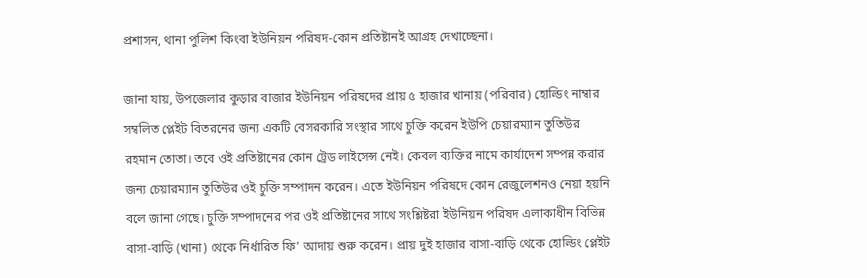প্রশাসন, থানা পুলিশ কিংবা ইউনিয়ন পরিষদ-কোন প্রতিষ্টানই আগ্রহ দেখাচ্ছেনা।

জানা যায়, উপজেলার কুড়ার বাজার ইউনিয়ন পরিষদের প্রায় ৫ হাজার খানায় (পরিবার) হোল্ডিং নাম্বার সম্বলিত প্লেইট বিতরনের জন্য একটি বেসরকারি সংস্থার সাথে চুক্তি করেন ইউপি চেয়ারম্যান তুতিউর রহমান তোতা। তবে ওই প্রতিষ্টানের কোন ট্রেড লাইসেন্স নেই। কেবল ব্যক্তির নামে কার্যাদেশ সম্পন্ন করার জন্য চেয়ারম্যান তুতিউর ওই চুক্তি সম্পাদন করেন। এতে ইউনিয়ন পরিষদে কোন রেজুলেশনও নেয়া হয়নি বলে জানা গেছে। চুক্তি সম্পাদনের পর ওই প্রতিষ্টানের সাথে সংশ্লিষ্টরা ইউনিয়ন পরিষদ এলাকাধীন বিভিন্ন বাসা-বাড়ি (খানা) থেকে নির্ধারিত ফি’ আদায় শুরু করেন। প্রায় দুই হাজার বাসা-বাড়ি থেকে হোল্ডিং প্লেইট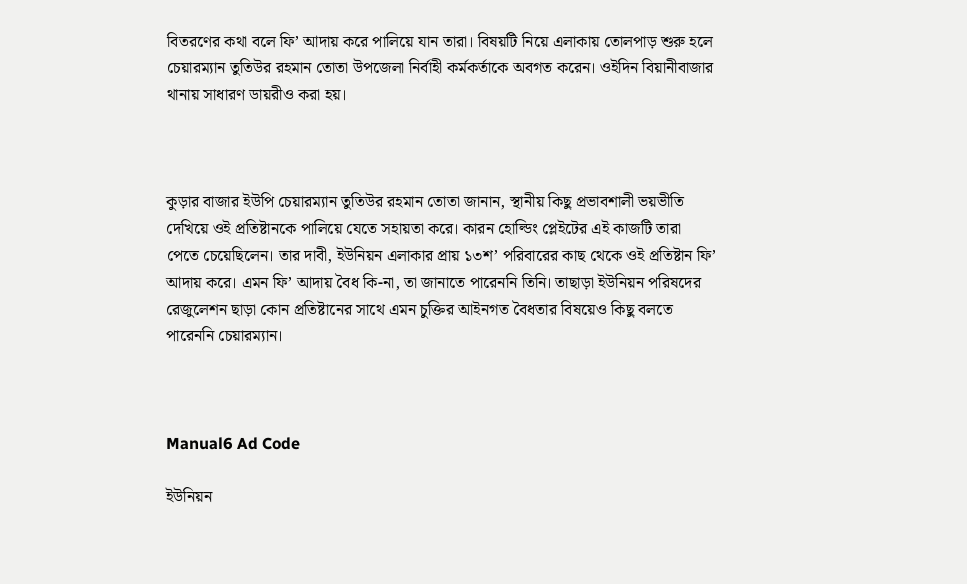বিতরণের কথা বলে ফি’ আদায় করে পালিয়ে যান তারা। বিষয়টি নিয়ে এলাকায় তোলপাড় শুরু হলে চেয়ারম্যান তুতিউর রহমান তোতা উপজেলা নির্বাহী কর্মকর্তাকে অবগত করেন। ওইদিন বিয়ানীবাজার থানায় সাধারণ ডায়রীও করা হয়।



কুড়ার বাজার ইউপি চেয়ারম্যান তুতিউর রহমান তোতা জানান, স্থানীয় কিছু প্রভাবশালী ভয়ভীতি দেখিয়ে ওই প্রতিষ্টানকে পালিয়ে যেতে সহায়তা করে। কারন হোল্ডিং প্লেইটের এই কাজটি তারা পেতে চেয়েছিলেন। তার দাবী, ইউনিয়ন এলাকার প্রায় ১৩শ’ পরিবারের কাছ থেকে ওই প্রতিষ্টান ফি’ আদায় করে। এমন ফি’ আদায় বৈধ কি-না, তা জানাতে পারেননি তিনি। তাছাড়া ইউনিয়ন পরিষদের রেজুলেশন ছাড়া কোন প্রতিষ্টানের সাথে এমন চুক্তির আইনগত বৈধতার বিষয়েও কিছু বলতে পারেননি চেয়ারম্যান।



Manual6 Ad Code

ইউনিয়ন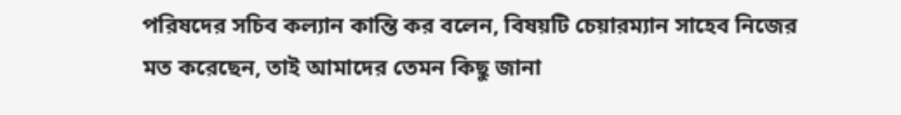পরিষদের সচিব কল্যান কান্তি কর বলেন, বিষয়টি চেয়ারম্যান সাহেব নিজের মত করেছেন, তাই আমাদের তেমন কিছু জানা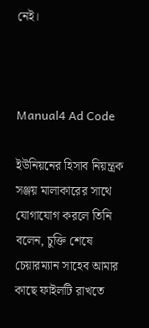নেই।



Manual4 Ad Code

ইউনিয়নের হিসাব নিয়ন্ত্রক সঞ্জয় মালাকারের সাথে যোগাযোগ করলে তিনি বলেন, চুক্তি শেষে চেয়ারম্যান সাহেব আমার কাছে ফাইলটি রাখতে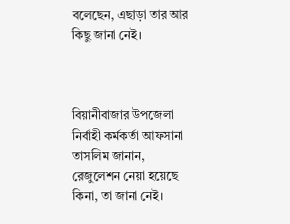বলেছেন, এছাড়া তার আর কিছু জানা নেই।



বিয়ানীবাজার উপজেলা নির্বাহী কর্মকর্তা আফসানা তাসলিম জানান, রেজুলেশন নেয়া হয়েছে কিনা, তা জানা নেই।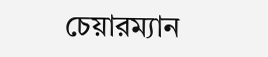চেয়ারম্যান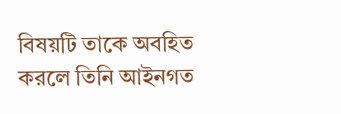বিষয়টি তাকে অবহিত করলে তিনি আইনগত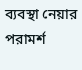ব্যবস্থা নেয়ার পরামর্শ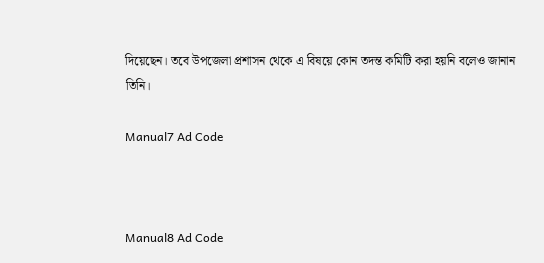দিয়েছেন। তবে উপজেলা প্রশাসন থেকে এ বিষয়ে কোন তদন্ত কমিটি করা হয়নি বলেও জানান তিনি।

Manual7 Ad Code



Manual8 Ad Code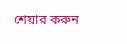শেয়ার করুন